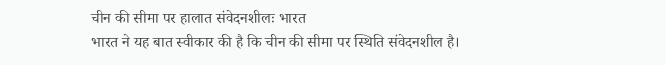चीन की सीमा पर हालात संवेदनशीलः भारत
भारत ने यह बात स्वीकार की है कि चीन की सीमा पर स्थिति संवेदनशील है।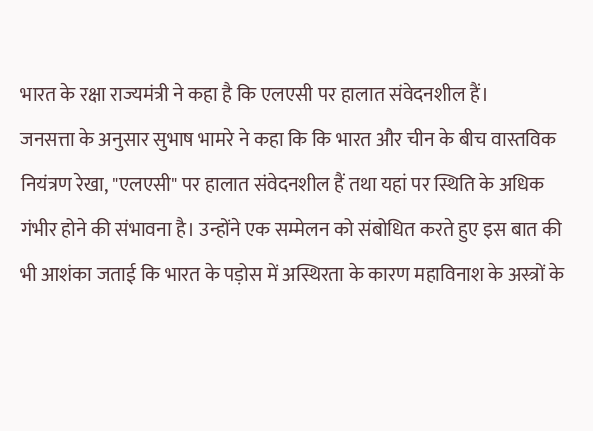भारत के रक्षा राज्यमंत्री ने कहा है कि एलएसी पर हालात संवेदनशील हैं।
जनसत्ता के अनुसार सुभाष भामरे ने कहा कि कि भारत और चीन के बीच वास्तविक नियंत्रण रेखा, "एलएसी" पर हालात संवेदनशील हैं तथा यहां पर स्थिति के अधिक गंभीर होने की संभावना है। उन्होंने एक सम्मेलन को संबोधित करते हुए इस बात की भी आशंका जताई कि भारत के पड़ोस में अस्थिरता के कारण महाविनाश के अस्त्रों के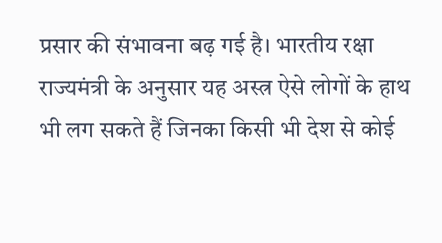प्रसार की संभावना बढ़ गई है। भारतीय रक्षा राज्यमंत्री के अनुसार यह अस्त्र ऐसे लोगों के हाथ भी लग सकते हैं जिनका किसी भी देश से कोई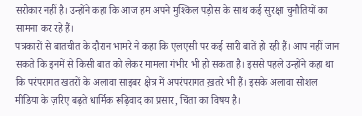सरोकार नहीं है। उन्होंने कहा कि आज हम अपने मुश्किल पड़ोस के साथ कई सुरक्षा चुनौतियों का सामना कर रहे हैं।
पत्रकारों से बातचीत के दौरान भामरे ने कहा कि एलएसी पर कई सारी बातें हो रही हैं। आप नहीं जान सकते कि इनमें से किसी बात को लेकर मामला गंभीर भी हो सकता है। इससे पहले उन्होंने कहा था कि परंपरागत खतरों के अलावा साइबर क्षेत्र में अपरंपरागत ख़तरे भी हैं। इसके अलावा सोशल मीडिया के ज़रिए बढ़ते धार्मिक रूढ़िवाद का प्रसार, चिंता का विषय है।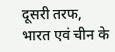दूसरी तरफ, भारत एवं चीन के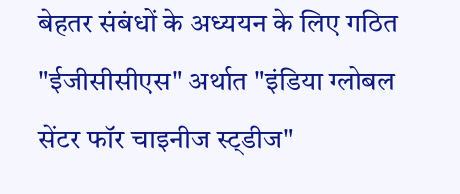बेहतर संबंधों के अध्ययन के लिए गठित "ईजीसीसीएस" अर्थात "इंडिया ग्लोबल सेंटर फॉर चाइनीज स्ट्डीज"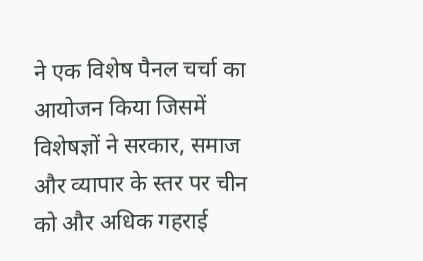ने एक विशेष पैनल चर्चा का आयोजन किया जिसमें विशेषज्ञों ने सरकार, समाज और व्यापार के स्तर पर चीन को और अधिक गहराई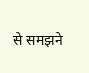से समझने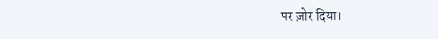पर ज़ोर दिया।